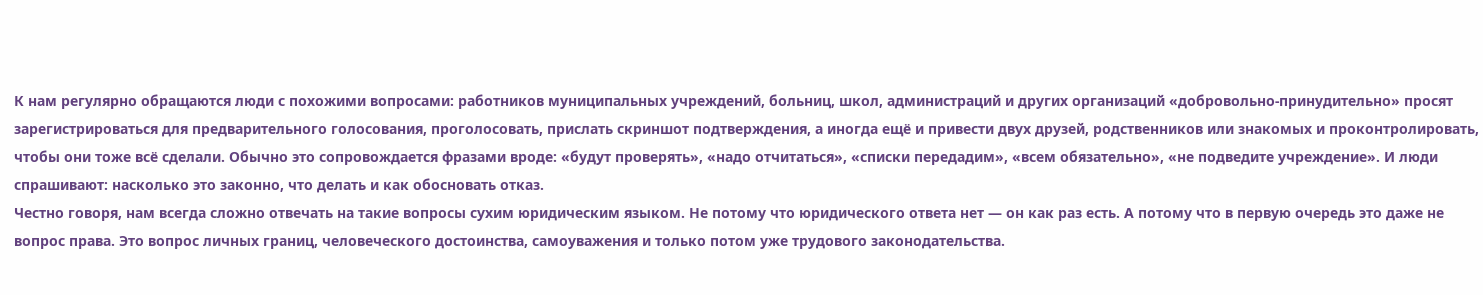К нам регулярно обращаются люди с похожими вопросами: работников муниципальных учреждений, больниц, школ, администраций и других организаций «добровольно-принудительно» просят зарегистрироваться для предварительного голосования, проголосовать, прислать скриншот подтверждения, а иногда ещё и привести двух друзей, родственников или знакомых и проконтролировать, чтобы они тоже всё сделали. Обычно это сопровождается фразами вроде: «будут проверять», «надо отчитаться», «списки передадим», «всем обязательно», «не подведите учреждение». И люди спрашивают: насколько это законно, что делать и как обосновать отказ.
Честно говоря, нам всегда сложно отвечать на такие вопросы сухим юридическим языком. Не потому что юридического ответа нет — он как раз есть. А потому что в первую очередь это даже не вопрос права. Это вопрос личных границ, человеческого достоинства, самоуважения и только потом уже трудового законодательства.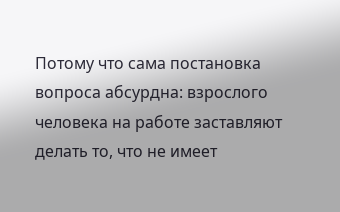Потому что сама постановка вопроса абсурдна: взрослого человека на работе заставляют делать то, что не имеет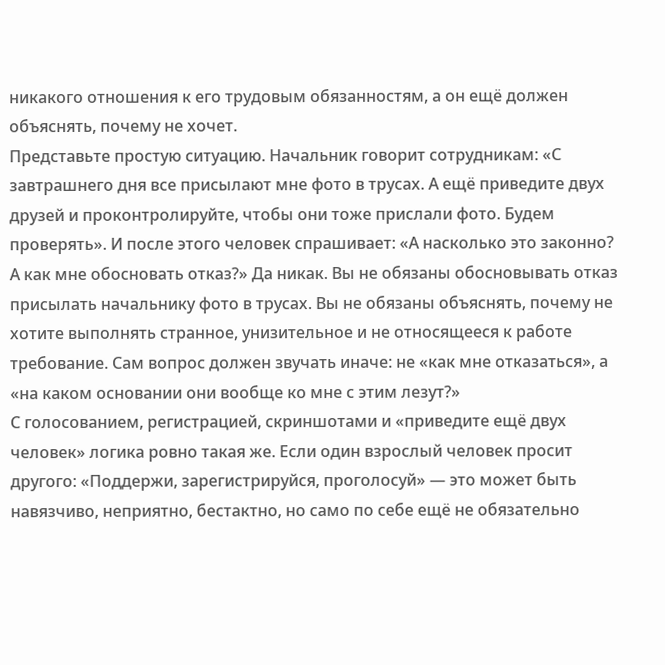никакого отношения к его трудовым обязанностям, а он ещё должен объяснять, почему не хочет.
Представьте простую ситуацию. Начальник говорит сотрудникам: «С завтрашнего дня все присылают мне фото в трусах. А ещё приведите двух друзей и проконтролируйте, чтобы они тоже прислали фото. Будем проверять». И после этого человек спрашивает: «А насколько это законно? А как мне обосновать отказ?» Да никак. Вы не обязаны обосновывать отказ присылать начальнику фото в трусах. Вы не обязаны объяснять, почему не хотите выполнять странное, унизительное и не относящееся к работе требование. Сам вопрос должен звучать иначе: не «как мне отказаться», а «на каком основании они вообще ко мне с этим лезут?»
С голосованием, регистрацией, скриншотами и «приведите ещё двух человек» логика ровно такая же. Если один взрослый человек просит другого: «Поддержи, зарегистрируйся, проголосуй» — это может быть навязчиво, неприятно, бестактно, но само по себе ещё не обязательно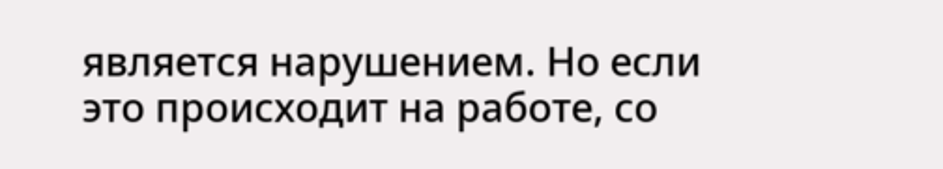является нарушением. Но если это происходит на работе, со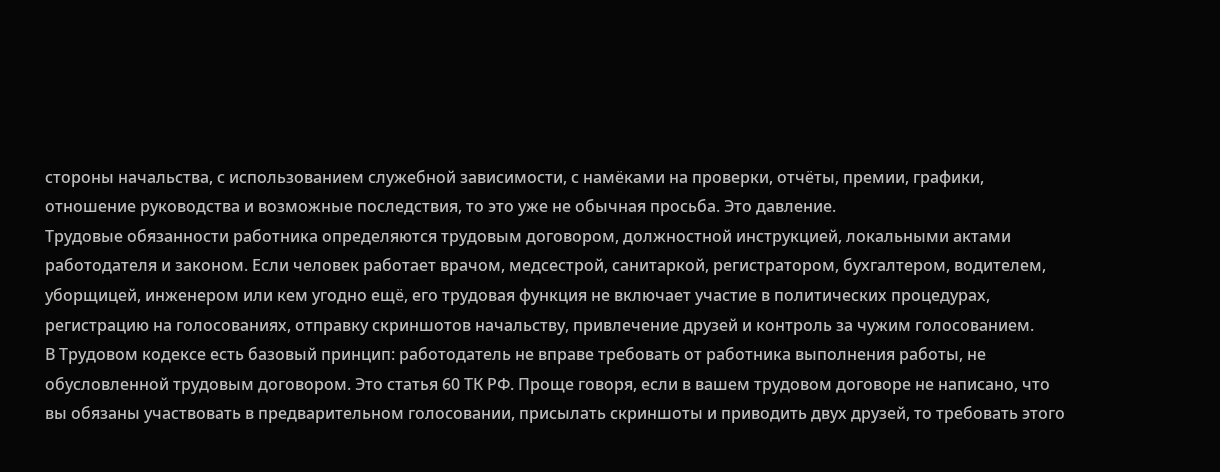стороны начальства, с использованием служебной зависимости, с намёками на проверки, отчёты, премии, графики, отношение руководства и возможные последствия, то это уже не обычная просьба. Это давление.
Трудовые обязанности работника определяются трудовым договором, должностной инструкцией, локальными актами работодателя и законом. Если человек работает врачом, медсестрой, санитаркой, регистратором, бухгалтером, водителем, уборщицей, инженером или кем угодно ещё, его трудовая функция не включает участие в политических процедурах, регистрацию на голосованиях, отправку скриншотов начальству, привлечение друзей и контроль за чужим голосованием.
В Трудовом кодексе есть базовый принцип: работодатель не вправе требовать от работника выполнения работы, не обусловленной трудовым договором. Это статья 60 ТК РФ. Проще говоря, если в вашем трудовом договоре не написано, что вы обязаны участвовать в предварительном голосовании, присылать скриншоты и приводить двух друзей, то требовать этого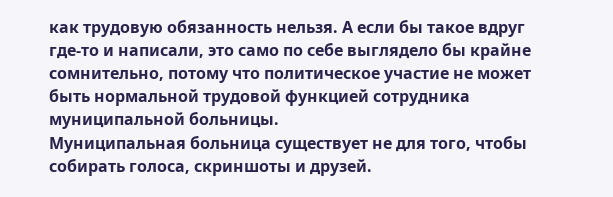как трудовую обязанность нельзя. А если бы такое вдруг где-то и написали, это само по себе выглядело бы крайне сомнительно, потому что политическое участие не может быть нормальной трудовой функцией сотрудника муниципальной больницы.
Муниципальная больница существует не для того, чтобы собирать голоса, скриншоты и друзей.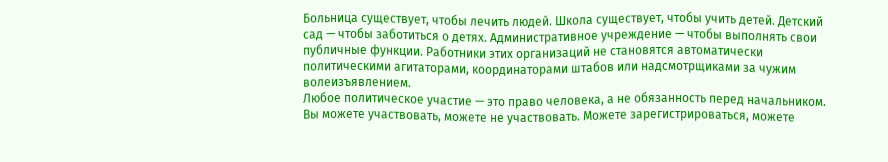Больница существует, чтобы лечить людей. Школа существует, чтобы учить детей. Детский сад — чтобы заботиться о детях. Административное учреждение — чтобы выполнять свои публичные функции. Работники этих организаций не становятся автоматически политическими агитаторами, координаторами штабов или надсмотрщиками за чужим волеизъявлением.
Любое политическое участие — это право человека, а не обязанность перед начальником. Вы можете участвовать, можете не участвовать. Можете зарегистрироваться, можете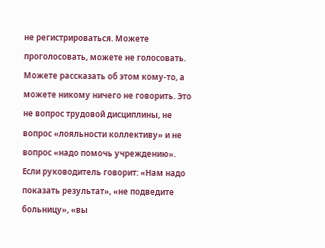не регистрироваться. Можете проголосовать, можете не голосовать. Можете рассказать об этом кому-то, а можете никому ничего не говорить. Это не вопрос трудовой дисциплины, не вопрос «лояльности коллективу» и не вопрос «надо помочь учреждению».
Если руководитель говорит: «Нам надо показать результат», «не подведите больницу», «вы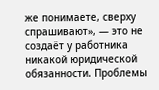же понимаете, сверху спрашивают», — это не создаёт у работника никакой юридической обязанности. Проблемы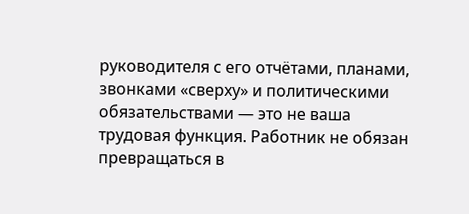руководителя с его отчётами, планами, звонками «сверху» и политическими обязательствами — это не ваша трудовая функция. Работник не обязан превращаться в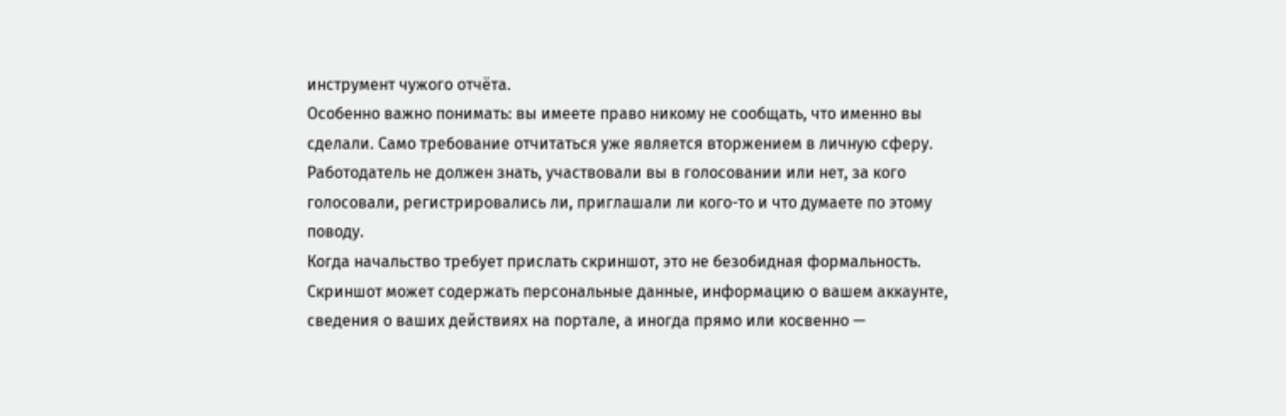инструмент чужого отчёта.
Особенно важно понимать: вы имеете право никому не сообщать, что именно вы сделали. Само требование отчитаться уже является вторжением в личную сферу. Работодатель не должен знать, участвовали вы в голосовании или нет, за кого голосовали, регистрировались ли, приглашали ли кого-то и что думаете по этому поводу.
Когда начальство требует прислать скриншот, это не безобидная формальность. Скриншот может содержать персональные данные, информацию о вашем аккаунте, сведения о ваших действиях на портале, а иногда прямо или косвенно —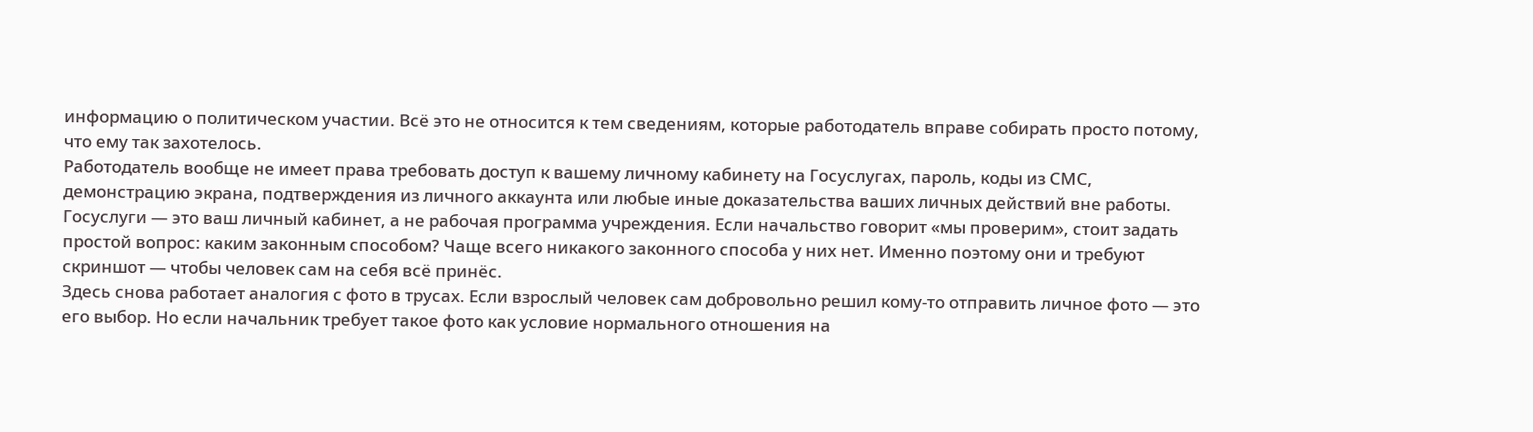информацию о политическом участии. Всё это не относится к тем сведениям, которые работодатель вправе собирать просто потому, что ему так захотелось.
Работодатель вообще не имеет права требовать доступ к вашему личному кабинету на Госуслугах, пароль, коды из СМС, демонстрацию экрана, подтверждения из личного аккаунта или любые иные доказательства ваших личных действий вне работы. Госуслуги — это ваш личный кабинет, а не рабочая программа учреждения. Если начальство говорит «мы проверим», стоит задать простой вопрос: каким законным способом? Чаще всего никакого законного способа у них нет. Именно поэтому они и требуют скриншот — чтобы человек сам на себя всё принёс.
Здесь снова работает аналогия с фото в трусах. Если взрослый человек сам добровольно решил кому-то отправить личное фото — это его выбор. Но если начальник требует такое фото как условие нормального отношения на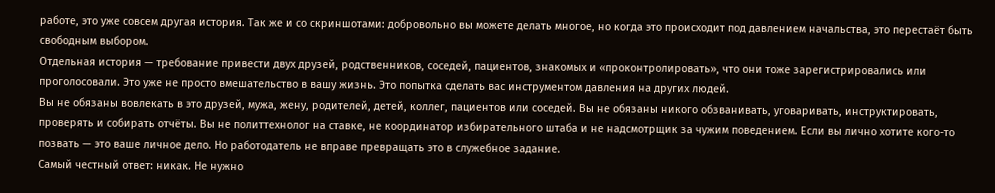работе, это уже совсем другая история. Так же и со скриншотами: добровольно вы можете делать многое, но когда это происходит под давлением начальства, это перестаёт быть свободным выбором.
Отдельная история — требование привести двух друзей, родственников, соседей, пациентов, знакомых и «проконтролировать», что они тоже зарегистрировались или проголосовали. Это уже не просто вмешательство в вашу жизнь. Это попытка сделать вас инструментом давления на других людей.
Вы не обязаны вовлекать в это друзей, мужа, жену, родителей, детей, коллег, пациентов или соседей. Вы не обязаны никого обзванивать, уговаривать, инструктировать, проверять и собирать отчёты. Вы не политтехнолог на ставке, не координатор избирательного штаба и не надсмотрщик за чужим поведением. Если вы лично хотите кого-то позвать — это ваше личное дело. Но работодатель не вправе превращать это в служебное задание.
Самый честный ответ: никак. Не нужно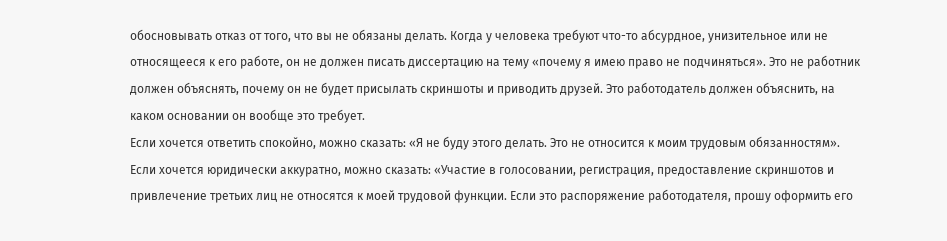обосновывать отказ от того, что вы не обязаны делать. Когда у человека требуют что-то абсурдное, унизительное или не относящееся к его работе, он не должен писать диссертацию на тему «почему я имею право не подчиняться». Это не работник должен объяснять, почему он не будет присылать скриншоты и приводить друзей. Это работодатель должен объяснить, на каком основании он вообще это требует.
Если хочется ответить спокойно, можно сказать: «Я не буду этого делать. Это не относится к моим трудовым обязанностям». Если хочется юридически аккуратно, можно сказать: «Участие в голосовании, регистрация, предоставление скриншотов и привлечение третьих лиц не относятся к моей трудовой функции. Если это распоряжение работодателя, прошу оформить его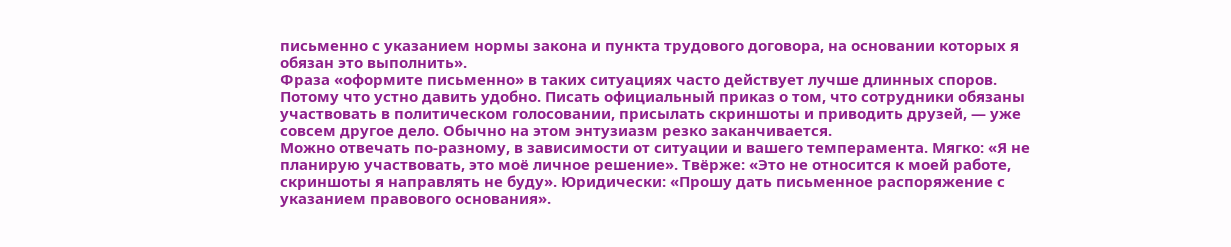письменно с указанием нормы закона и пункта трудового договора, на основании которых я обязан это выполнить».
Фраза «оформите письменно» в таких ситуациях часто действует лучше длинных споров. Потому что устно давить удобно. Писать официальный приказ о том, что сотрудники обязаны участвовать в политическом голосовании, присылать скриншоты и приводить друзей, — уже совсем другое дело. Обычно на этом энтузиазм резко заканчивается.
Можно отвечать по-разному, в зависимости от ситуации и вашего темперамента. Мягко: «Я не планирую участвовать, это моё личное решение». Твёрже: «Это не относится к моей работе, скриншоты я направлять не буду». Юридически: «Прошу дать письменное распоряжение с указанием правового основания».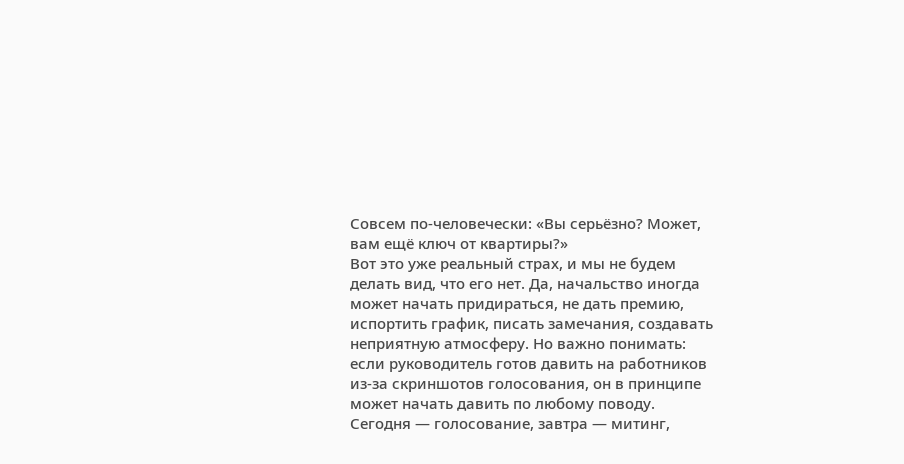Совсем по-человечески: «Вы серьёзно? Может, вам ещё ключ от квартиры?»
Вот это уже реальный страх, и мы не будем делать вид, что его нет. Да, начальство иногда может начать придираться, не дать премию, испортить график, писать замечания, создавать неприятную атмосферу. Но важно понимать: если руководитель готов давить на работников из-за скриншотов голосования, он в принципе может начать давить по любому поводу. Сегодня — голосование, завтра — митинг,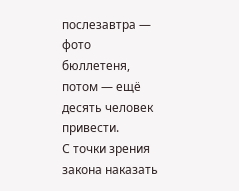послезавтра — фото бюллетеня, потом — ещё десять человек привести.
С точки зрения закона наказать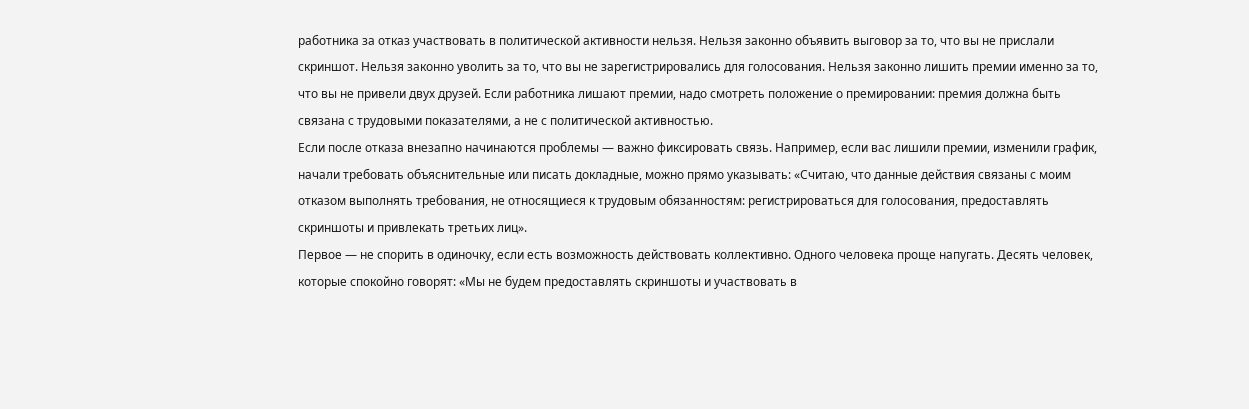работника за отказ участвовать в политической активности нельзя. Нельзя законно объявить выговор за то, что вы не прислали скриншот. Нельзя законно уволить за то, что вы не зарегистрировались для голосования. Нельзя законно лишить премии именно за то, что вы не привели двух друзей. Если работника лишают премии, надо смотреть положение о премировании: премия должна быть связана с трудовыми показателями, а не с политической активностью.
Если после отказа внезапно начинаются проблемы — важно фиксировать связь. Например, если вас лишили премии, изменили график, начали требовать объяснительные или писать докладные, можно прямо указывать: «Считаю, что данные действия связаны с моим отказом выполнять требования, не относящиеся к трудовым обязанностям: регистрироваться для голосования, предоставлять скриншоты и привлекать третьих лиц».
Первое — не спорить в одиночку, если есть возможность действовать коллективно. Одного человека проще напугать. Десять человек, которые спокойно говорят: «Мы не будем предоставлять скриншоты и участвовать в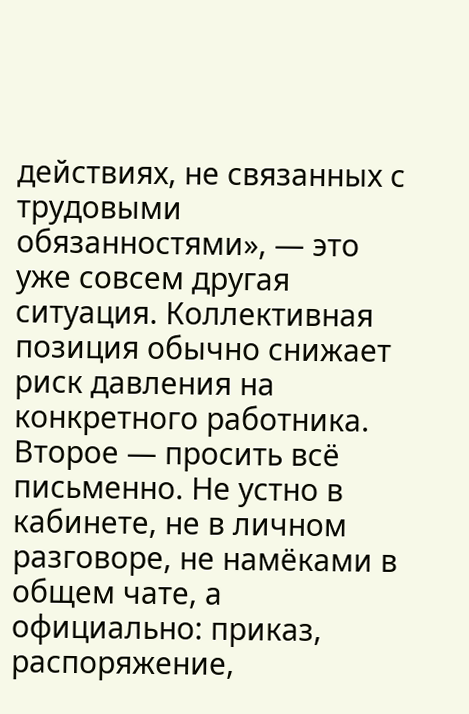действиях, не связанных с трудовыми обязанностями», — это уже совсем другая ситуация. Коллективная позиция обычно снижает риск давления на конкретного работника.
Второе — просить всё письменно. Не устно в кабинете, не в личном разговоре, не намёками в общем чате, а официально: приказ, распоряжение,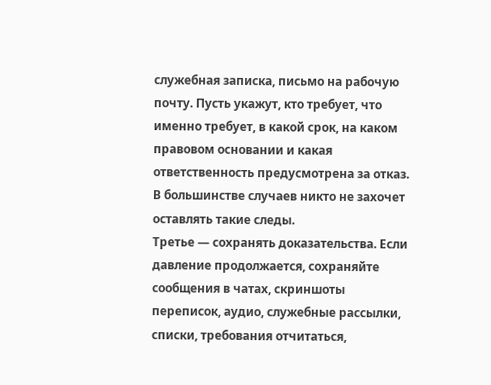служебная записка, письмо на рабочую почту. Пусть укажут, кто требует, что именно требует, в какой срок, на каком правовом основании и какая ответственность предусмотрена за отказ. В большинстве случаев никто не захочет оставлять такие следы.
Третье — сохранять доказательства. Если давление продолжается, сохраняйте сообщения в чатах, скриншоты переписок, аудио, служебные рассылки, списки, требования отчитаться,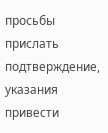просьбы прислать подтверждение, указания привести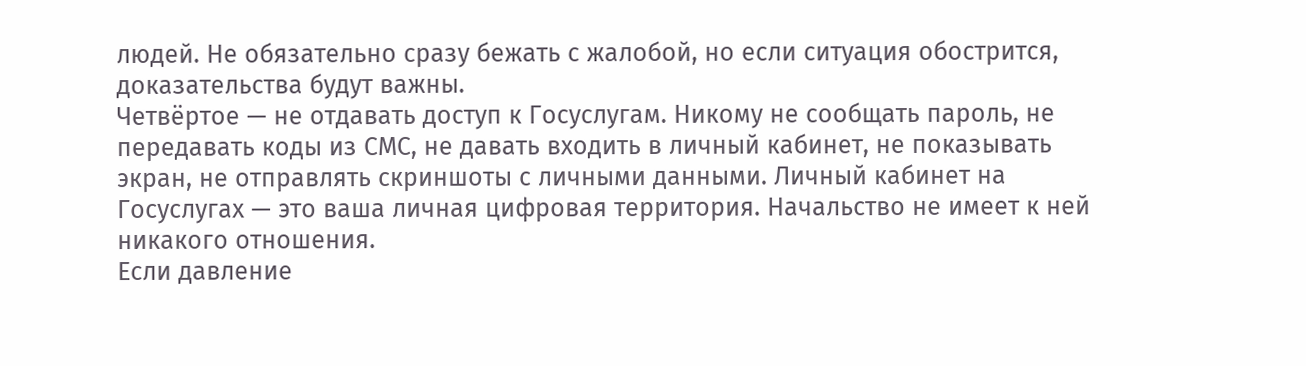людей. Не обязательно сразу бежать с жалобой, но если ситуация обострится, доказательства будут важны.
Четвёртое — не отдавать доступ к Госуслугам. Никому не сообщать пароль, не передавать коды из СМС, не давать входить в личный кабинет, не показывать экран, не отправлять скриншоты с личными данными. Личный кабинет на Госуслугах — это ваша личная цифровая территория. Начальство не имеет к ней никакого отношения.
Если давление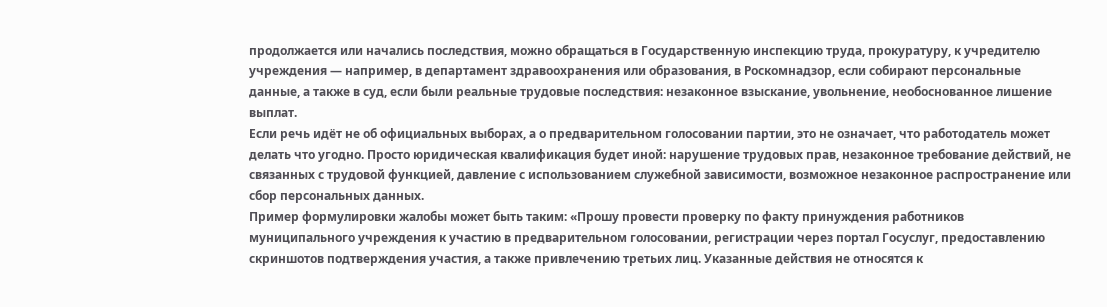продолжается или начались последствия, можно обращаться в Государственную инспекцию труда, прокуратуру, к учредителю учреждения — например, в департамент здравоохранения или образования, в Роскомнадзор, если собирают персональные данные, а также в суд, если были реальные трудовые последствия: незаконное взыскание, увольнение, необоснованное лишение выплат.
Если речь идёт не об официальных выборах, а о предварительном голосовании партии, это не означает, что работодатель может делать что угодно. Просто юридическая квалификация будет иной: нарушение трудовых прав, незаконное требование действий, не связанных с трудовой функцией, давление с использованием служебной зависимости, возможное незаконное распространение или сбор персональных данных.
Пример формулировки жалобы может быть таким: «Прошу провести проверку по факту принуждения работников муниципального учреждения к участию в предварительном голосовании, регистрации через портал Госуслуг, предоставлению скриншотов подтверждения участия, а также привлечению третьих лиц. Указанные действия не относятся к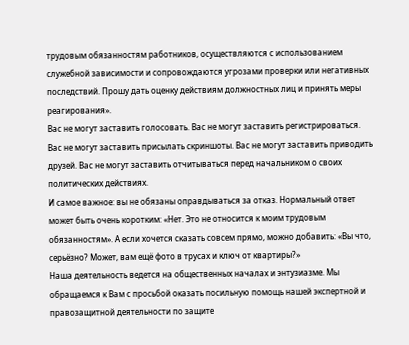трудовым обязанностям работников, осуществляются с использованием служебной зависимости и сопровождаются угрозами проверки или негативных последствий. Прошу дать оценку действиям должностных лиц и принять меры реагирования».
Вас не могут заставить голосовать. Вас не могут заставить регистрироваться. Вас не могут заставить присылать скриншоты. Вас не могут заставить приводить друзей. Вас не могут заставить отчитываться перед начальником о своих политических действиях.
И самое важное: вы не обязаны оправдываться за отказ. Нормальный ответ может быть очень коротким: «Нет. Это не относится к моим трудовым обязанностям». А если хочется сказать совсем прямо, можно добавить: «Вы что, серьёзно? Может, вам ещё фото в трусах и ключ от квартиры?»
Наша деятельность ведется на общественных началах и энтузиазме. Мы обращаемся к Вам с просьбой оказать посильную помощь нашей экспертной и правозащитной деятельности по защите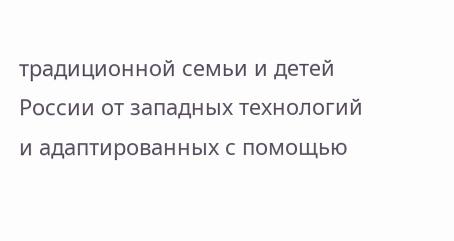традиционной семьи и детей России от западных технологий и адаптированных с помощью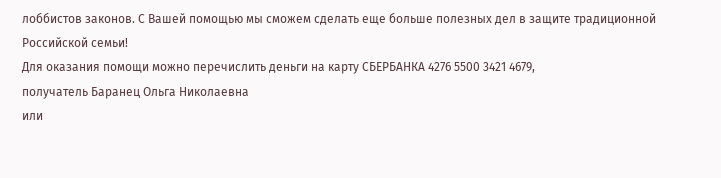лоббистов законов. С Вашей помощью мы сможем сделать еще больше полезных дел в защите традиционной Российской семьи!
Для оказания помощи можно перечислить деньги на карту СБЕРБАНКА 4276 5500 3421 4679,
получатель Баранец Ольга Николаевна
или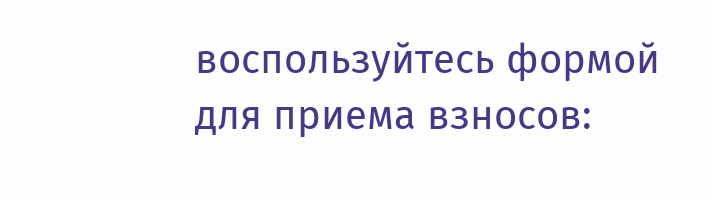воспользуйтесь формой для приема взносов: